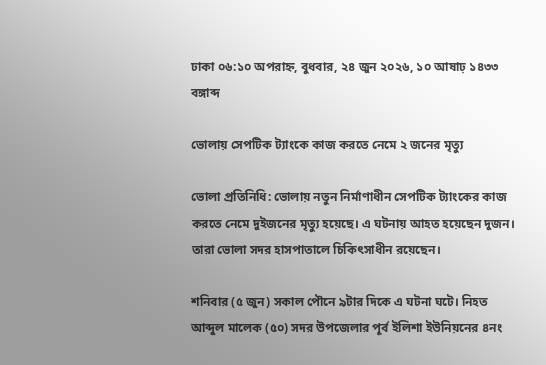ঢাকা ০৬:১০ অপরাহ্ন, বুধবার, ২৪ জুন ২০২৬, ১০ আষাঢ় ১৪৩৩ বঙ্গাব্দ

ভোলায় সেপটিক ট্যাংকে কাজ করতে নেমে ২ জনের মৃত্যু

ভোলা প্রতিনিধি: ভোলায় নতুন নির্মাণাধীন সেপটিক ট্যাংকের কাজ করতে নেমে দুইজনের মৃত্যু হয়েছে। এ ঘটনায় আহত হয়েছেন দুজন। তারা ভোলা সদর হাসপাতালে চিকিৎসাধীন রয়েছেন।

শনিবার (৫ জুন) সকাল পৌনে ৯টার দিকে এ ঘটনা ঘটে। নিহত আব্দুল মালেক (৫০) সদর উপজেলার পূর্ব ইলিশা ইউনিয়নের ৪নং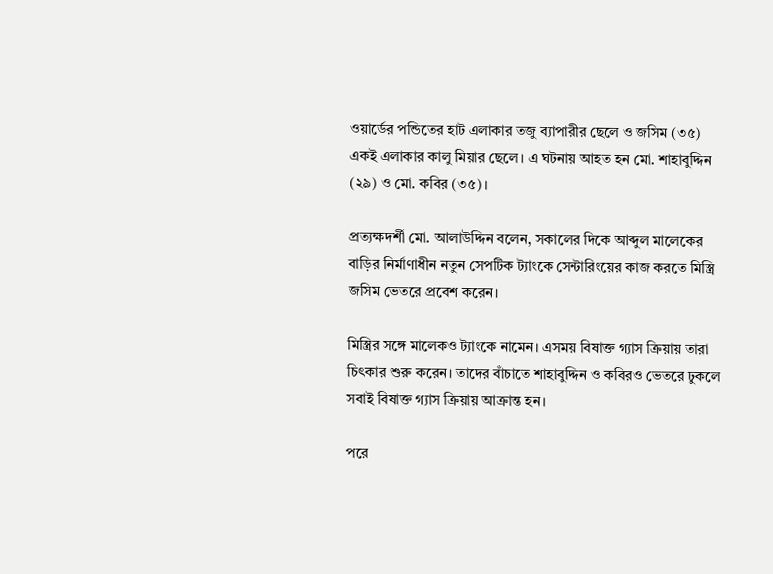ওয়ার্ডের পন্ডিতের হাট এলাকার তজু ব্যাপারীর ছেলে ও জসিম (৩৫) একই এলাকার কালু মিয়ার ছেলে। এ ঘটনায় আহত হন মো. শাহাবুদ্দিন (২৯) ও মো. কবির (৩৫)।

প্রত্যক্ষদর্শী মো. আলাউদ্দিন বলেন, সকালের দিকে আব্দুল মালেকের বাড়ির নির্মাণাধীন নতুন সেপটিক ট্যাংকে সেন্টারিংয়ের কাজ করতে মিস্ত্রি জসিম ভেতরে প্রবেশ করেন।

মিস্ত্রির সঙ্গে মালেকও ট্যাংকে নামেন। এসময় বিষাক্ত গ্যাস ক্রিয়ায় তারা চিৎকার শুরু করেন। তাদের বাঁচাতে শাহাবুদ্দিন ও কবিরও ভেতরে ঢুকলে সবাই বিষাক্ত গ্যাস ক্রিয়ায় আক্রান্ত হন।

পরে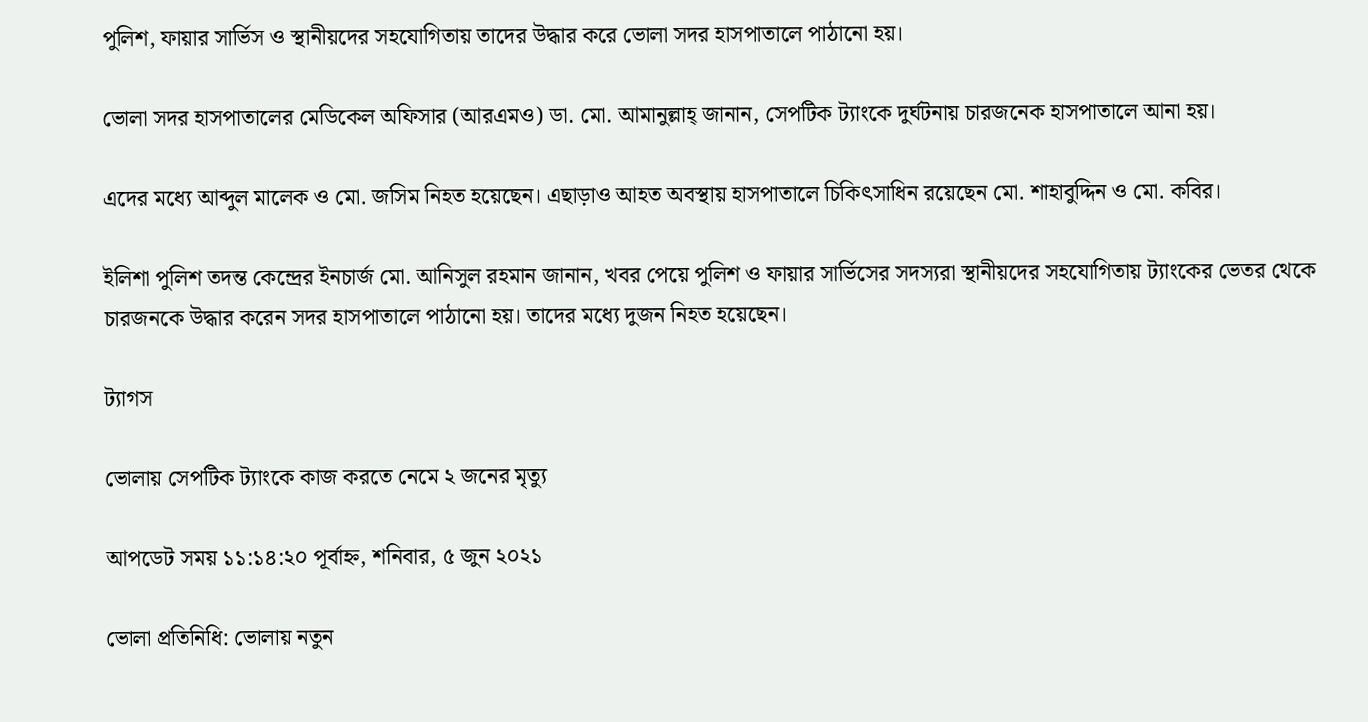পুলিশ, ফায়ার সার্ভিস ও স্থানীয়দের সহযোগিতায় তাদের উদ্ধার করে ভোলা সদর হাসপাতালে পাঠানো হয়।

ভোলা সদর হাসপাতালের মেডিকেল অফিসার (আরএমও) ডা. মো. আমানুল্লাহ্ জানান, সেপটিক ট্যাংকে দুর্ঘটনায় চারজনেক হাসপাতালে আনা হয়।

এদের মধ্যে আব্দুল মালেক ও মো. জসিম নিহত হয়েছেন। এছাড়াও আহত অবস্থায় হাসপাতালে চিকিৎসাধিন রয়েছেন মো. শাহাবুদ্দিন ও মো. কবির।

ইলিশা পুলিশ তদন্ত কেন্দ্রের ইনচার্জ মো. আনিসুল রহমান জানান, খবর পেয়ে পুলিশ ও ফায়ার সার্ভিসের সদস্যরা স্থানীয়দের সহযোগিতায় ট্যাংকের ভেতর থেকে চারজনকে উদ্ধার করেন সদর হাসপাতালে পাঠানো হয়। তাদের মধ্যে দুজন নিহত হয়েছেন।

ট্যাগস

ভোলায় সেপটিক ট্যাংকে কাজ করতে নেমে ২ জনের মৃত্যু

আপডেট সময় ১১:১৪:২০ পূর্বাহ্ন, শনিবার, ৫ জুন ২০২১

ভোলা প্রতিনিধি: ভোলায় নতুন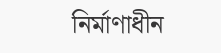নির্মাণাধীন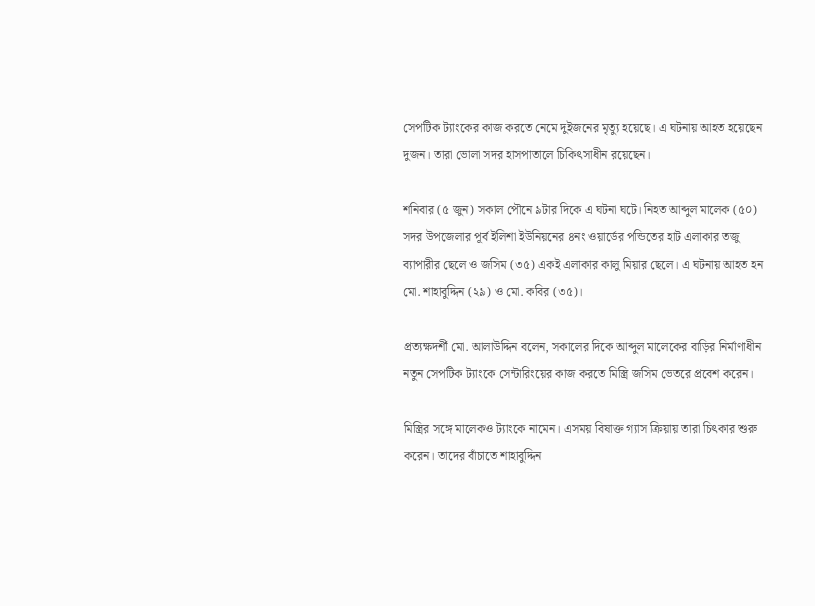সেপটিক ট্যাংকের কাজ করতে নেমে দুইজনের মৃত্যু হয়েছে। এ ঘটনায় আহত হয়েছেন দুজন। তারা ভোলা সদর হাসপাতালে চিকিৎসাধীন রয়েছেন।

শনিবার (৫ জুন) সকাল পৌনে ৯টার দিকে এ ঘটনা ঘটে। নিহত আব্দুল মালেক (৫০) সদর উপজেলার পূর্ব ইলিশা ইউনিয়নের ৪নং ওয়ার্ডের পন্ডিতের হাট এলাকার তজু ব্যাপারীর ছেলে ও জসিম (৩৫) একই এলাকার কালু মিয়ার ছেলে। এ ঘটনায় আহত হন মো. শাহাবুদ্দিন (২৯) ও মো. কবির (৩৫)।

প্রত্যক্ষদর্শী মো. আলাউদ্দিন বলেন, সকালের দিকে আব্দুল মালেকের বাড়ির নির্মাণাধীন নতুন সেপটিক ট্যাংকে সেন্টারিংয়ের কাজ করতে মিস্ত্রি জসিম ভেতরে প্রবেশ করেন।

মিস্ত্রির সঙ্গে মালেকও ট্যাংকে নামেন। এসময় বিষাক্ত গ্যাস ক্রিয়ায় তারা চিৎকার শুরু করেন। তাদের বাঁচাতে শাহাবুদ্দিন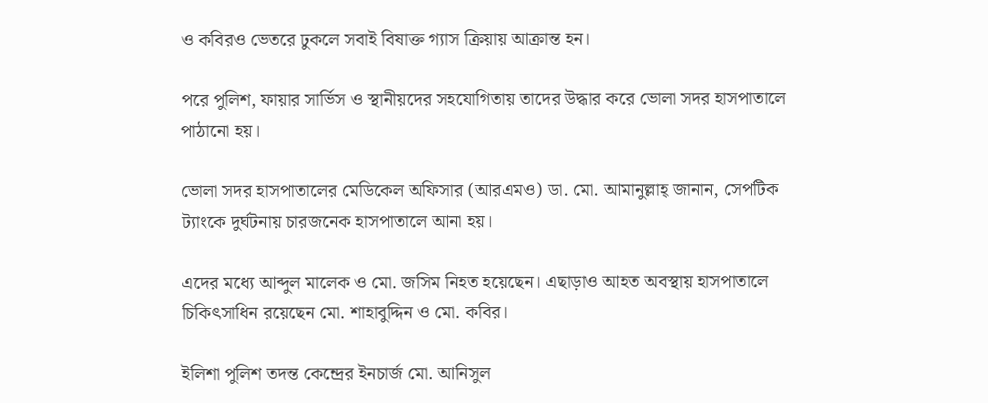ও কবিরও ভেতরে ঢুকলে সবাই বিষাক্ত গ্যাস ক্রিয়ায় আক্রান্ত হন।

পরে পুলিশ, ফায়ার সার্ভিস ও স্থানীয়দের সহযোগিতায় তাদের উদ্ধার করে ভোলা সদর হাসপাতালে পাঠানো হয়।

ভোলা সদর হাসপাতালের মেডিকেল অফিসার (আরএমও) ডা. মো. আমানুল্লাহ্ জানান, সেপটিক ট্যাংকে দুর্ঘটনায় চারজনেক হাসপাতালে আনা হয়।

এদের মধ্যে আব্দুল মালেক ও মো. জসিম নিহত হয়েছেন। এছাড়াও আহত অবস্থায় হাসপাতালে চিকিৎসাধিন রয়েছেন মো. শাহাবুদ্দিন ও মো. কবির।

ইলিশা পুলিশ তদন্ত কেন্দ্রের ইনচার্জ মো. আনিসুল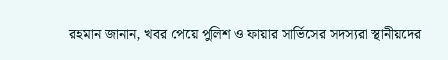রহমান জানান, খবর পেয়ে পুলিশ ও ফায়ার সার্ভিসের সদস্যরা স্থানীয়দের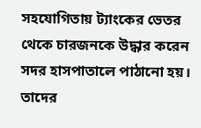সহযোগিতায় ট্যাংকের ভেতর থেকে চারজনকে উদ্ধার করেন সদর হাসপাতালে পাঠানো হয়। তাদের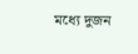মধ্যে দুজন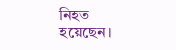নিহত হয়েছেন।